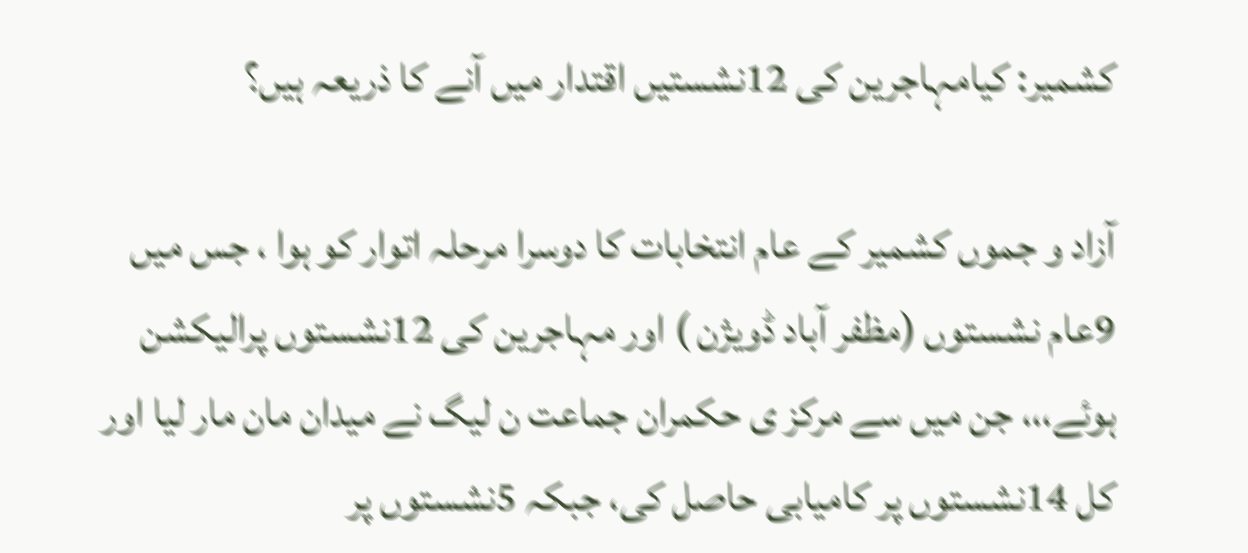کشمیر: کیامہاجرین کی 12نشستیں اقتدار میں آنے کا ذریعہ ہیں؟

آزاد و جموں کشمیر کے عام انتخابات کا دوسرا مرحلہ اتوار کو ہوا ، جس میں 9عام نشستوں (مظفر آباد ڈویژن ) اور مہاجرین کی 12نشستوں پرالیکشن ہوئے،،، جن میں سے مرکز ی حکمران جماعت ن لیگ نے میدان مان مار لیا اور کل 14نشستوں پر کامیابی حاصل کی، جبکہ 5نشستوں پر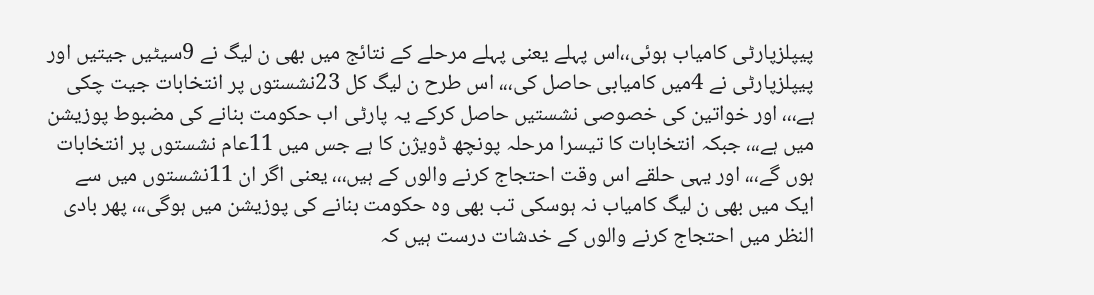پیپلزپارٹی کامیاب ہوئی،،اس پہلے یعنی پہلے مرحلے کے نتائج میں بھی ن لیگ نے 9سیٹیں جیتیں اور پیپلزپارٹی نے 4میں کامیابی حاصل کی،،، اس طرح ن لیگ کل 23نشستوں پر انتخابات جیت چکی ہے،،، اور خواتین کی خصوصی نشستیں حاصل کرکے یہ پارٹی اب حکومت بنانے کی مضبوط پوزیشن میں ہے،،، جبکہ انتخابات کا تیسرا مرحلہ پونچھ ڈویژن کا ہے جس میں 11عام نشستوں پر انتخابات ہوں گے،،، اور یہی حلقے اس وقت احتجاج کرنے والوں کے ہیں،،، یعنی اگر ان 11نشستوں میں سے ایک میں بھی ن لیگ کامیاب نہ ہوسکی تب بھی وہ حکومت بنانے کی پوزیشن میں ہوگی،،، پھر بادی النظر میں احتجاج کرنے والوں کے خدشات درست ہیں کہ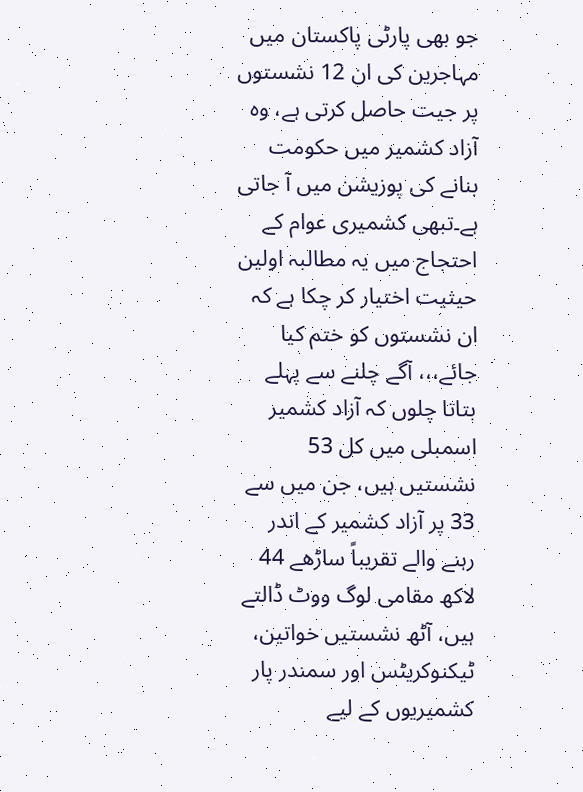جو بھی پارٹی پاکستان میں مہاجرین کی ان 12 نشستوں پر جیت حاصل کرتی ہے، وہ آزاد کشمیر میں حکومت بنانے کی پوزیشن میں آ جاتی ہے۔تبھی کشمیری عوام کے احتجاج میں یہ مطالبہ اولین حیثیت اختیار کر چکا ہے کہ ان نشستوں کو ختم کیا جائے،،، آگے چلنے سے پہلے بتاتا چلوں کہ آزاد کشمیر اسمبلی میں کل 53 نشستیں ہیں، جن میں سے 33 پر آزاد کشمیر کے اندر رہنے والے تقریباً ساڑھے 44 لاکھ مقامی لوگ ووٹ ڈالتے ہیں، آٹھ نشستیں خواتین، ٹیکنوکریٹس اور سمندر پار کشمیریوں کے لیے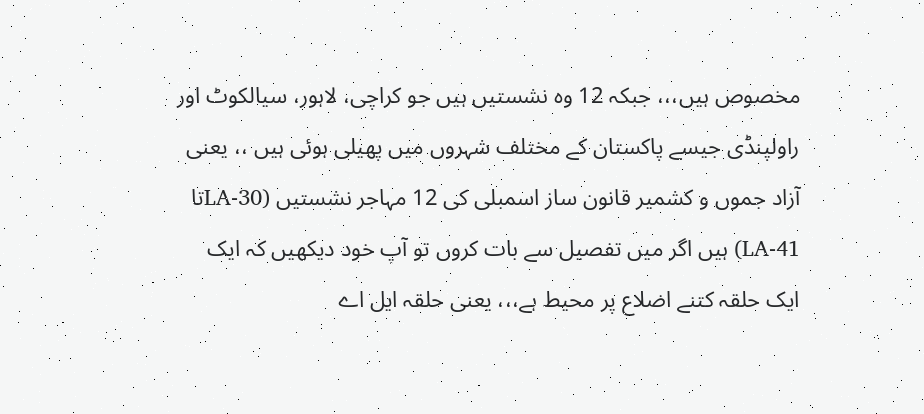مخصوص ہیں،،، جبکہ 12 وہ نشستیں ہیں جو کراچی، لاہور، سیالکوٹ اور راولپنڈی جیسے پاکستان کے مختلف شہروں میں پھیلی ہوئی ہیں ،، یعنی آزاد جموں و کشمیر قانون ساز اسمبلی کی 12 مہاجر نشستیں (LA-30تا LA-41) ہیں اگر میں تفصیل سے بات کروں تو آپ خود دیکھیں کہ ایک ایک حلقہ کتنے اضلاع پر محیط ہے،،، یعنی حلقہ ایل اے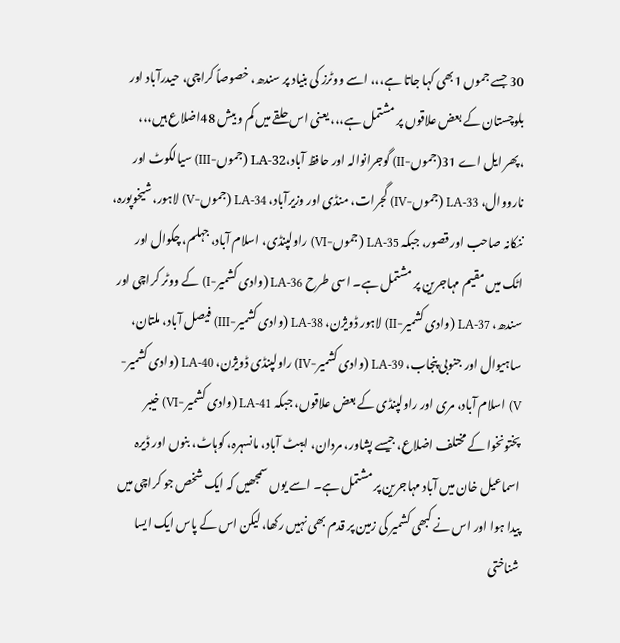30 جسے جموں 1بھی کہا جاتا ہے،،، اسے ووٹرز کی بنیاد پر سندھ، خصوصاً کراچی، حیدرآباد اور بلوچستان کے بعض علاقوں پر مشتمل ہے،،، یعنی اس حلقے میں کم و بیش 48اضلاع ہیں،،، ،پھر ایل اے 31(جموں-II) گوجرانوالہ اور حافظ آباد،LA-32 (جموں-III) سیالکوٹ اور نارووال، LA-33 (جموں-IV) گجرات، منڈی اور وزیرآباد، LA-34 (جموں-V) لاہور، شیخوپورہ، ننکانہ صاحب اور قصور، جبکہ LA-35 (جموں-VI) راولپنڈی، اسلام آباد، جہلم، چکوال اور اٹک میں مقیم مہاجرین پر مشتمل ہے۔ اسی طرح LA-36 (وادی کشمیر-I) کے ووٹر کراچی اور سندھ، LA-37 (وادی کشمیر-II) لاہور ڈویژن، LA-38 (وادی کشمیر-III) فیصل آباد، ملتان، ساہیوال اور جنوبی پنجاب، LA-39 (وادی کشمیر-IV) راولپنڈی ڈویژن، LA-40 (وادی کشمیر-V) اسلام آباد، مری اور راولپنڈی کے بعض علاقوں، جبکہ LA-41 (وادی کشمیر-VI) خیبر پختونخوا کے مختلف اضلاع، جیسے پشاور، مردان، ایبٹ آباد، مانسہرہ، کوہاٹ، بنوں اور ڈیرہ اسماعیل خان میں آباد مہاجرین پر مشتمل ہے۔ اسے یوں سمجھیں کہ ایک شخص جو کراچی میں پیدا ہوا اور اس نے کبھی کشمیر کی زمین پر قدم بھی نہیں رکھا، لیکن اس کے پاس ایک ایسا شناختی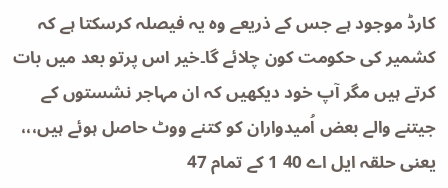کارڈ موجود ہے جس کے ذریعے وہ یہ فیصلہ کرسکتا ہے کہ کشمیر کی حکومت کون چلائے گا۔خیر اس پرتو بعد میں بات کرتے ہیں مگر آپ خود دیکھیں کہ ان مہاجر نشستوں کے جیتنے والے بعض اُمیدواران کو کتنے ووٹ حاصل ہوئے ہیں،،، یعنی حلقہ ایل اے 40 1 کے تمام 47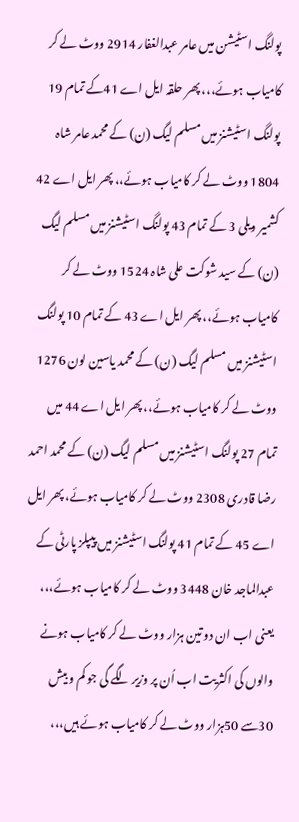پولنگ اسٹیشن میں عامر عبدالغفار 2914 ووٹ لے کر کامیاب ہوئے،،، پھر حلقہ ایل اے 41کے تمام 19 پولنگ اسٹیشنز میں مسلم لیگ (ن) کے محمد عامر شاہ 1804 ووٹ لے کر کامیاب ہوئے،، پھر ایل اے 42 کشمیر ویلی 3 کے تمام 43 پولنگ اسٹیشنز میں مسلم لیگ (ن) کے سید شوکت علی شاہ 1524 ووٹ لے کر کامیاب ہوئے،، پھر ایل اے 43 کے تمام 10 پولنگ اسٹیشنز میں مسلم لیگ (ن) کے محمد یاسین لون 1276 ووٹ لے کر کامیاب ہوئے،، پھر ایل اے 44 میں تمام 27 پولنگ اسٹیشنز میں مسلم لیگ (ن) کے محمد احمد رضا قادری 2308 ووٹ لے کر کامیاب ہوئے، پھر ایل اے 45 کے تمام 41 پولنگ اسٹیشنز میں پیپلز پارٹی کے عبدالماجد خان 3448 ووٹ لے کر کامیاب ہوئے،،، یعنی اب ان دو تین ہزار ووٹ لے کر کامیاب ہونے والوں کی اکثریت اب اُن پر وزیر لگے گی جو کم و بیش 30سے 50ہزار ووٹ لے کر کامیاب ہوئے ہیں،،،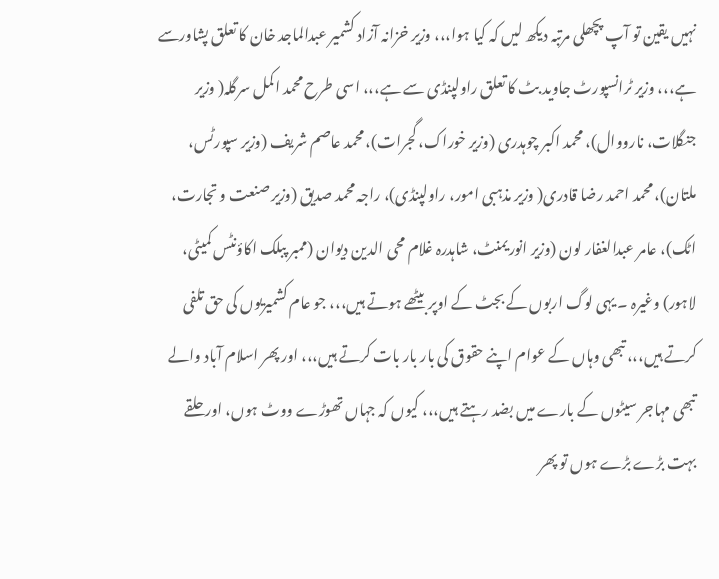نہیں یقین تو آپ پچھلی مرتبہ دیکھ لیں کہ کیا ہوا،،، وزیر خزانہ آزاد کشمیر عبدالماجد خان کا تعلق پشاورسے ہے،،، وزیر ٹرانسپورٹ جاوید بٹ کا تعلق راولپنڈی سے ہے،،، اسی طرح محمد اکمل سرگلہ( وزیر جنگلات، نارووال)، محمد اکبر چوہدری (وزیر خوراک، گجرات)، محمد عاصم شریف (وزیر سپورٹس، ملتان)، محمد احمد رضا قادری( وزیر مذہبی امور، راولپنڈی)، راجہ محمد صدیق (وزیر صنعت و تجارت، اٹک)، عامر عبدالغفار لون (وزیر انوریمنٹ، شاہدرہ غلام محی الدین دیوان (ممبر پبلک اکاؤنٹس کمیٹی، لاہور) وغیرہ ۔ یہی لوگ اربوں کے بجٹ کے اوپر بیٹھے ہوتے ہیں،،، جو عام کشمیریوں کی حق تلفی کرتے ہیں،،، تبھی وہاں کے عوام اپنے حقوق کی بار بار بات کرتے ہیں،،، اور پھر اسلام آباد والے تبھی مہاجر سیٹوں کے بارے میں بضد رہتے ہیں،،، کیوں کہ جہاں تھوڑے ووٹ ہوں، اور حلقے بہت بڑے بڑے ہوں تو پھر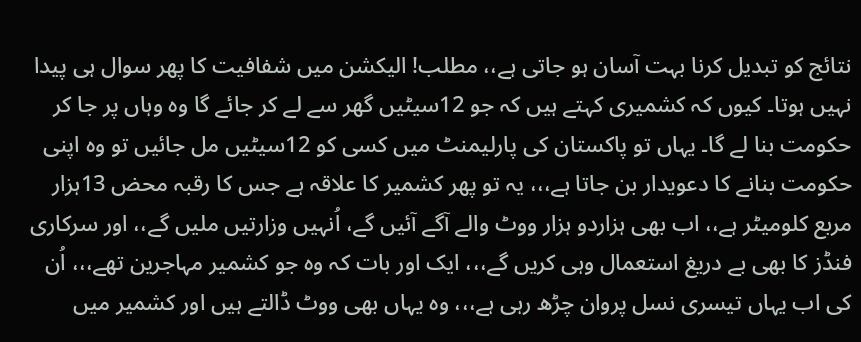نتائج کو تبدیل کرنا بہت آسان ہو جاتی ہے،، مطلب! الیکشن میں شفافیت کا پھر سوال ہی پیدا نہیں ہوتا۔ کیوں کہ کشمیری کہتے ہیں کہ جو 12سیٹیں گھر سے لے کر جائے گا وہ وہاں پر جا کر حکومت بنا لے گا۔ یہاں تو پاکستان کی پارلیمنٹ میں کسی کو 12سیٹیں مل جائیں تو وہ اپنی حکومت بنانے کا دعویدار بن جاتا ہے،،، یہ تو پھر کشمیر کا علاقہ ہے جس کا رقبہ محض 13ہزار مربع کلومیٹر ہے،، اب بھی ہزاردو ہزار ووٹ والے آگے آئیں گے، اُنہیں وزارتیں ملیں گے،، اور سرکاری فنڈز کا بھی بے دریغ استعمال وہی کریں گے،،، ایک اور بات کہ وہ جو کشمیر مہاجرین تھے،،، اُن کی اب یہاں تیسری نسل پروان چڑھ رہی ہے،،، وہ یہاں بھی ووٹ ڈالتے ہیں اور کشمیر میں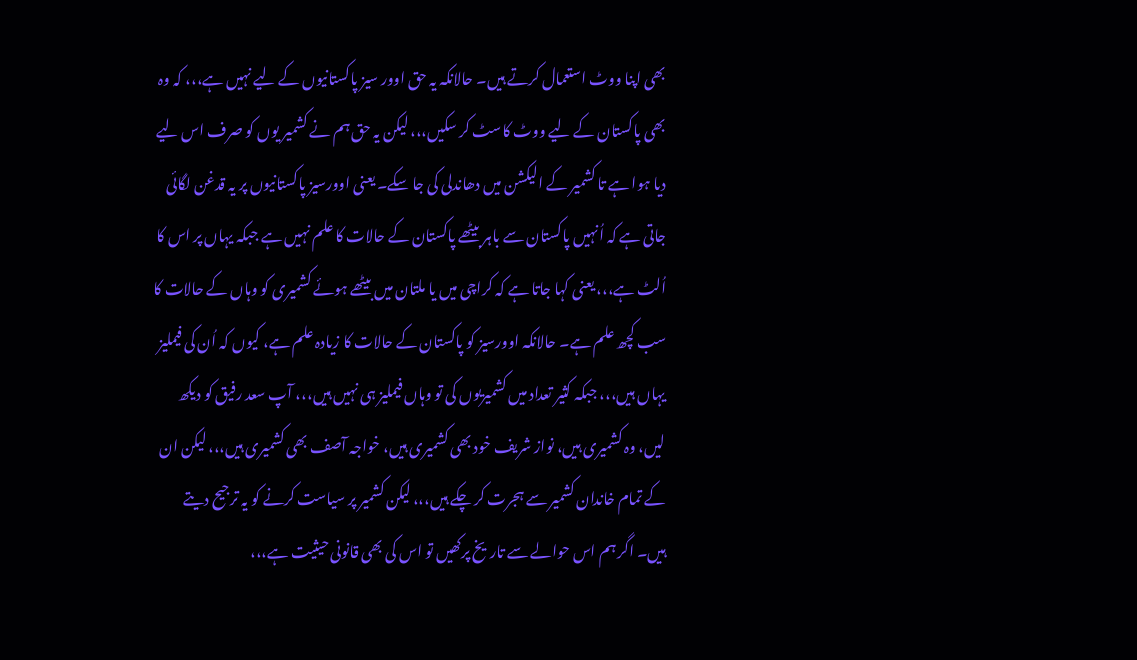بھی اپنا ووٹ استعمال کرتے ہیں۔ حالانکہ یہ حق اوور سیز پاکستانیوں کے لیے نہیں ہے،،، کہ وہ بھی پاکستان کے لیے ووٹ کاسٹ کر سکیں،،، لیکن یہ حق ہم نے کشمیر یوں کو صرف اس لیے دیا ہوا ہے تا کشمیر کے الیکشن میں دھاندلی کی جا سکے۔ یعنی اوورسیز پاکستانیوں پر یہ قدغن لگائی جاتی ہے کہ اُنہیں پاکستان سے باہر بیٹھے پاکستان کے حالات کا علم نہیں ہے جبکہ یہاں پر اس کا اُلٹ ہے،،، یعنی کہا جاتا ہے کہ کراچی میں یا ملتان میں بیٹھے ہوئے کشمیری کو وہاں کے حالات کا سب کچھ علم ہے۔ حالانکہ اوورسیز کو پاکستان کے حالات کا زیادہ علم ہے، کیوں کہ اُن کی فیملیز یہاں ہیں،،، جبکہ کثیر تعداد میں کشمیریوں کی تو وہاں فیملیز ہی نہیں ہیں،،، آپ سعد رفیق کو دیکھ لیں، وہ کشمیری ہیں، نواز شریف خود بھی کشمیری ہیں، خواجہ آصف بھی کشمیری ہیں،،، لیکن ان کے تمام خاندان کشمیر سے ہجرت کر چکے ہیں،،، لیکن کشمیر پر سیاست کرنے کو یہ ترجیح دیتے ہیں۔ اگر ہم اس حوالے سے تاریخ پرکھیں تو اس کی بھی قانونی حیثیت ہے،،،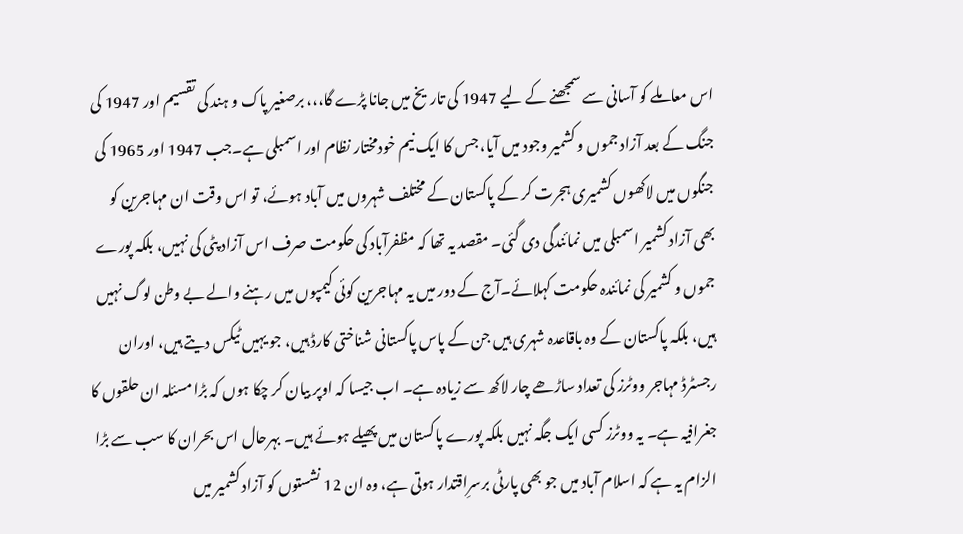اس معاملے کو آسانی سے سمجھنے کے لیے 1947 کی تاریخ میں جانا پڑے گا،،، برصغیر پاک و ہند کی تقسیم اور 1947 کی جنگ کے بعد آزاد جموں و کشمیر وجود میں آیا، جس کا ایک نیم خودمختار نظام اور اسمبلی ہے۔جب 1947 اور 1965 کی جنگوں میں لاکھوں کشمیری ہجرت کر کے پاکستان کے مختلف شہروں میں آباد ہوئے، تو اس وقت ان مہاجرین کو بھی آزاد کشمیر اسمبلی میں نمائندگی دی گئی۔ مقصد یہ تھا کہ مظفرآباد کی حکومت صرف اس آزاد پٹی کی نہیں، بلکہ پورے جموں و کشمیر کی نمائندہ حکومت کہلائے۔آج کے دور میں یہ مہاجرین کوئی کیمپوں میں رہنے والے بے وطن لوگ نہیں ہیں، بلکہ پاکستان کے وہ باقاعدہ شہری ہیں جن کے پاس پاکستانی شناختی کارڈ ہیں، جو یہیں ٹیکس دیتے ہیں، اوران رجسٹرڈ مہاجر ووٹرز کی تعداد ساڑھے چار لاکھ سے زیادہ ہے۔ اب جیسا کہ اوپر بیان کر چکا ہوں کہ بڑا مسئلہ ان حلقوں کا جغرافیہ ہے۔ یہ ووٹرز کسی ایک جگہ نہیں بلکہ پورے پاکستان میں پھیلے ہوئے ہیں۔ بہرحال اس بحران کا سب سے بڑا الزام یہ ہے کہ اسلام آباد میں جو بھی پارٹی برسرِاقتدار ہوتی ہے، وہ ان 12 نشستوں کو آزاد کشمیر میں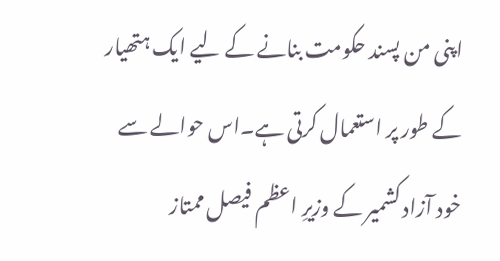اپنی من پسند حکومت بنانے کے لیے ایک ہتھیار کے طور پر استعمال کرتی ہے۔اس حوالے سے خود آزاد کشمیر کے وزیرِ اعظم فیصل ممتاز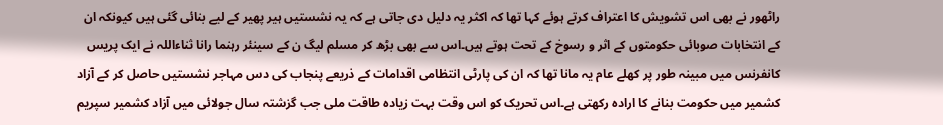راٹھور نے بھی اس تشویش کا اعتراف کرتے ہوئے کہا تھا کہ اکثر یہ دلیل دی جاتی ہے کہ یہ نشستیں ہیر پھیر کے لیے بنائی گئی ہیں کیونکہ ان کے انتخابات صوبائی حکومتوں کے اثر و رسوخ کے تحت ہوتے ہیں۔اس سے بھی بڑھ کر مسلم لیگ ن کے سینئر رہنما رانا ثناءاللہ نے ایک پریس کانفرنس میں مبینہ طور پر کھلے عام یہ مانا تھا کہ ان کی پارٹی انتظامی اقدامات کے ذریعے پنجاب کی دس مہاجر نشستیں حاصل کر کے آزاد کشمیر میں حکومت بنانے کا ارادہ رکھتی ہے۔اس تحریک کو اس وقت بہت زیادہ طاقت ملی جب گزشتہ سال جولائی میں آزاد کشمیر سپریم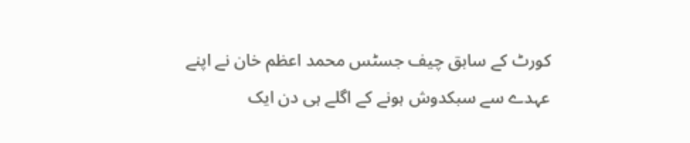کورٹ کے سابق چیف جسٹس محمد اعظم خان نے اپنے عہدے سے سبکدوش ہونے کے اگلے ہی دن ایک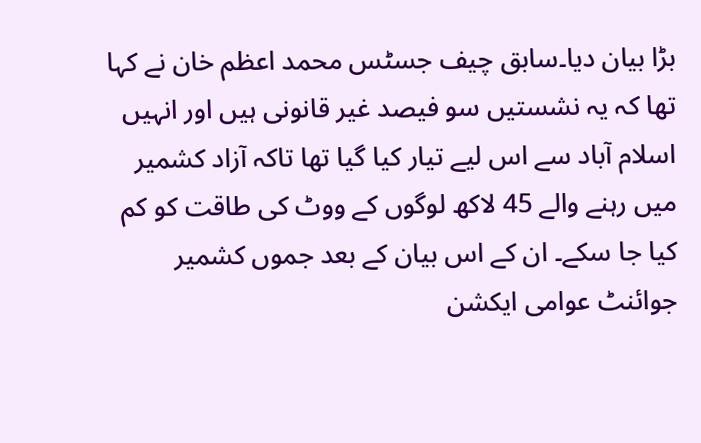بڑا بیان دیا۔سابق چیف جسٹس محمد اعظم خان نے کہا تھا کہ یہ نشستیں سو فیصد غیر قانونی ہیں اور انہیں اسلام آباد سے اس لیے تیار کیا گیا تھا تاکہ آزاد کشمیر میں رہنے والے 45 لاکھ لوگوں کے ووٹ کی طاقت کو کم کیا جا سکے۔ ان کے اس بیان کے بعد جموں کشمیر جوائنٹ عوامی ایکشن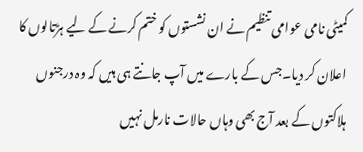کمیٹی نامی عوامی تنظیم نے ان نشستوں کو ختم کرنے کے لیے ہڑتالوں کا اعلان کر دیا۔جس کے بارے میں آپ جانتے ہی ہیں کہ وہ درجنوں ہلاکتوں کے بعد آج بھی وہاں حالات نارمل نہیں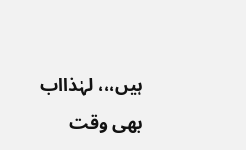ہیں،،، لہٰذااب بھی وقت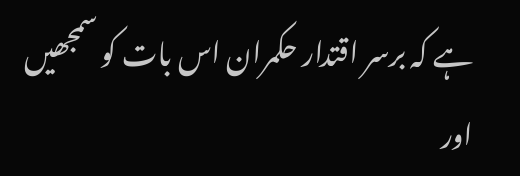ہے کہ برسر اقتدار حکمران اس بات کو سمجھیں اور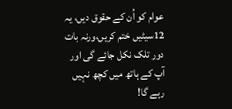عوام کو اُن کے حقوق دیں، یہ 12سیٹیں ختم کریں،ورنہ بات دور تلک نکل جائے گی اور آپ کے ہاتھ میں کچھ نہیں رہے گا!